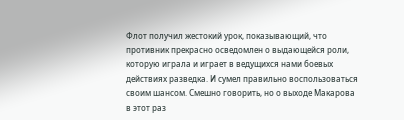Флот получил жестокий урок, показывающий, что противник прекрасно осведомлен о выдающейся роли, которую играла и играет в ведущихся нами боевых действиях разведка. И сумел правильно воспользоваться своим шансом. Смешно говорить, но о выходе Макарова в этот раз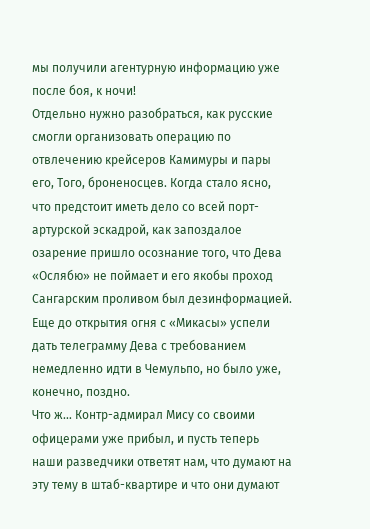мы получили агентурную информацию уже после боя, к ночи!
Отдельно нужно разобраться, как русские смогли организовать операцию по отвлечению крейсеров Камимуры и пары его, Того, броненосцев. Когда стало ясно, что предстоит иметь дело со всей порт-артурской эскадрой, как запоздалое озарение пришло осознание того, что Дева «Ослябю» не поймает и его якобы проход Сангарским проливом был дезинформацией. Еще до открытия огня с «Микасы» успели дать телеграмму Дева с требованием немедленно идти в Чемульпо, но было уже, конечно, поздно.
Что ж… Контр-адмирал Мису со своими офицерами уже прибыл, и пусть теперь наши разведчики ответят нам, что думают на эту тему в штаб-квартире и что они думают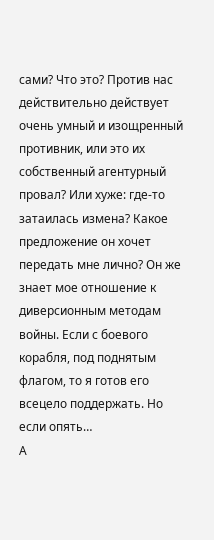сами? Что это? Против нас действительно действует очень умный и изощренный противник, или это их собственный агентурный провал? Или хуже: где-то затаилась измена? Какое предложение он хочет передать мне лично? Он же знает мое отношение к диверсионным методам войны. Если с боевого корабля, под поднятым флагом, то я готов его всецело поддержать. Но если опять…
А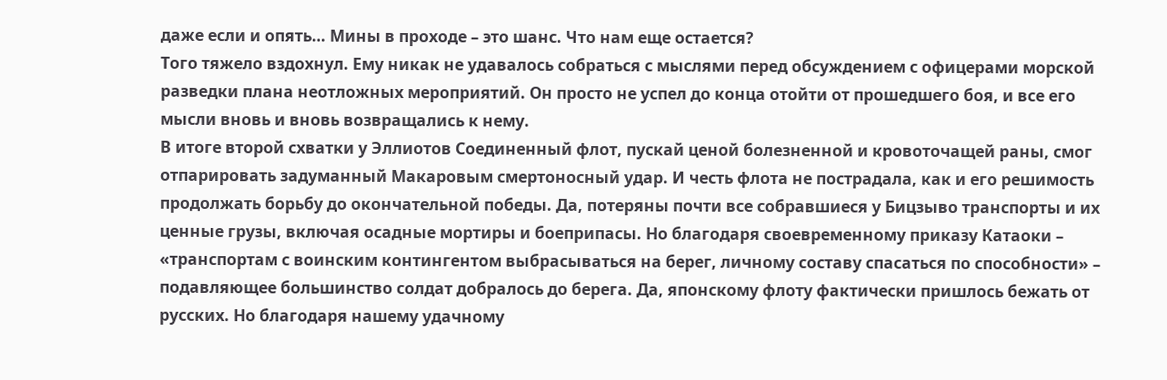даже если и опять… Мины в проходе – это шанс. Что нам еще остается?
Того тяжело вздохнул. Ему никак не удавалось собраться с мыслями перед обсуждением с офицерами морской разведки плана неотложных мероприятий. Он просто не успел до конца отойти от прошедшего боя, и все его мысли вновь и вновь возвращались к нему.
В итоге второй схватки у Эллиотов Соединенный флот, пускай ценой болезненной и кровоточащей раны, смог отпарировать задуманный Макаровым смертоносный удар. И честь флота не пострадала, как и его решимость продолжать борьбу до окончательной победы. Да, потеряны почти все собравшиеся у Бицзыво транспорты и их ценные грузы, включая осадные мортиры и боеприпасы. Но благодаря своевременному приказу Катаоки – «транспортам с воинским контингентом выбрасываться на берег, личному составу спасаться по способности» – подавляющее большинство солдат добралось до берега. Да, японскому флоту фактически пришлось бежать от русских. Но благодаря нашему удачному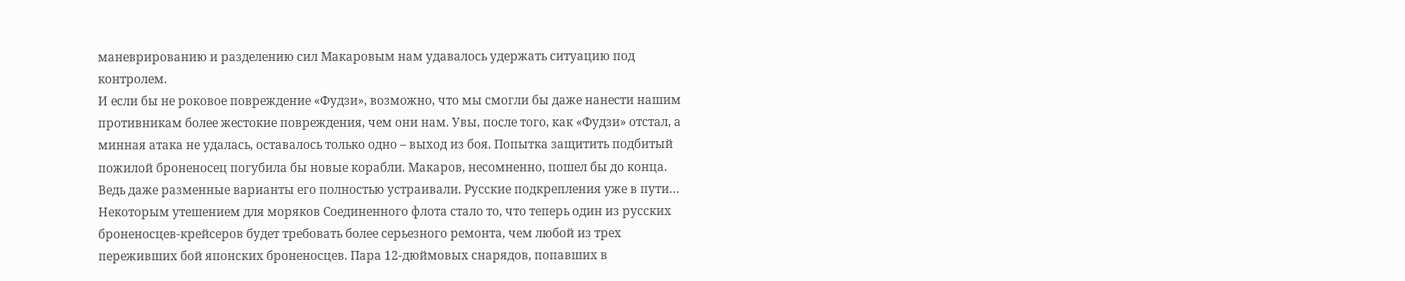маневрированию и разделению сил Макаровым нам удавалось удержать ситуацию под контролем.
И если бы не роковое повреждение «Фудзи», возможно, что мы смогли бы даже нанести нашим противникам более жестокие повреждения, чем они нам. Увы, после того, как «Фудзи» отстал, а минная атака не удалась, оставалось только одно – выход из боя. Попытка защитить подбитый пожилой броненосец погубила бы новые корабли. Макаров, несомненно, пошел бы до конца. Ведь даже разменные варианты его полностью устраивали. Русские подкрепления уже в пути…
Некоторым утешением для моряков Соединенного флота стало то, что теперь один из русских броненосцев-крейсеров будет требовать более серьезного ремонта, чем любой из трех переживших бой японских броненосцев. Пара 12-дюймовых снарядов, попавших в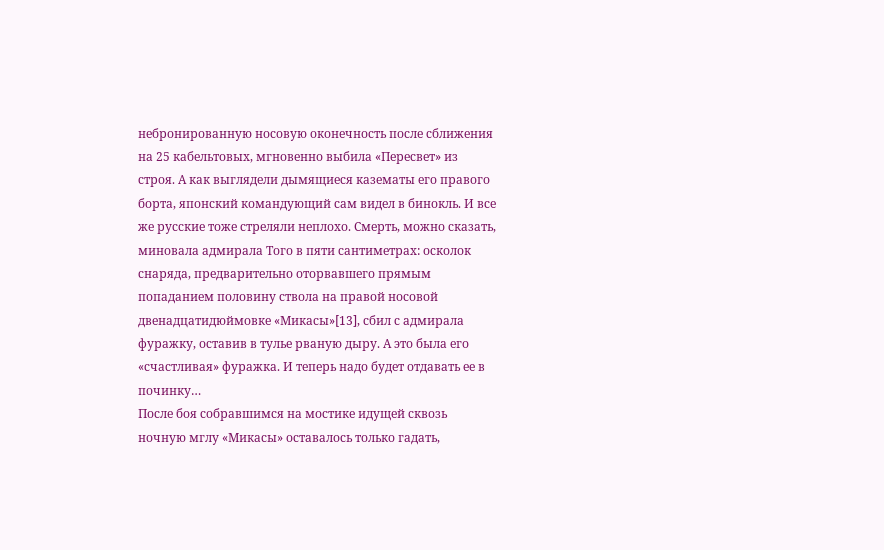небронированную носовую оконечность после сближения на 25 кабельтовых, мгновенно выбила «Пересвет» из строя. А как выглядели дымящиеся казематы его правого борта, японский командующий сам видел в бинокль. И все же русские тоже стреляли неплохо. Смерть, можно сказать, миновала адмирала Того в пяти сантиметрах: осколок снаряда, предварительно оторвавшего прямым попаданием половину ствола на правой носовой двенадцатидюймовке «Микасы»[13], сбил с адмирала фуражку, оставив в тулье рваную дыру. А это была его «счастливая» фуражка. И теперь надо будет отдавать ее в починку…
После боя собравшимся на мостике идущей сквозь ночную мглу «Микасы» оставалось только гадать,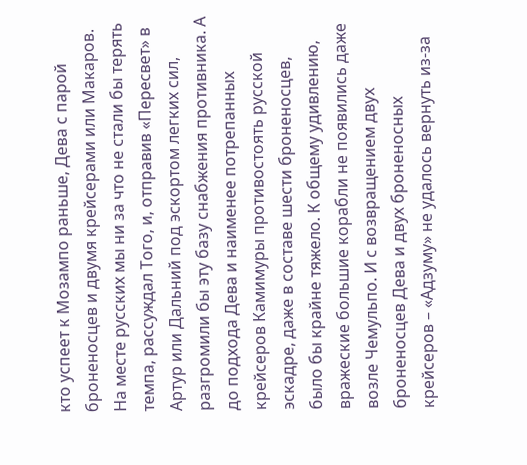кто успеет к Мозампо раньше, Дева с парой броненосцев и двумя крейсерами или Макаров. На месте русских мы ни за что не стали бы терять темпа, рассуждал Того, и, отправив «Пересвет» в Артур или Дальний под эскортом легких сил, разгромили бы эту базу снабжения противника. А до подхода Дева и наименее потрепанных крейсеров Камимуры противостоять русской эскадре, даже в составе шести броненосцев, было бы крайне тяжело. К общему удивлению, вражеские большие корабли не появились даже возле Чемульпо. И с возвращением двух броненосцев Дева и двух броненосных крейсеров – «Адзуму» не удалось вернуть из-за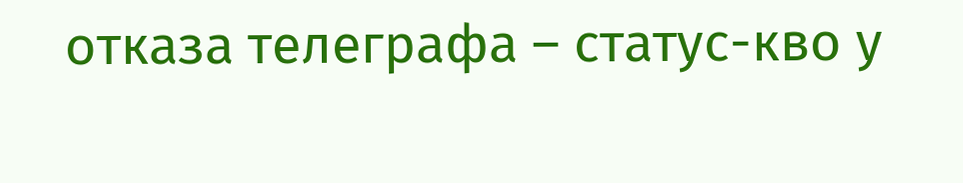отказа телеграфа – статус-кво у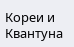Кореи и Квантуна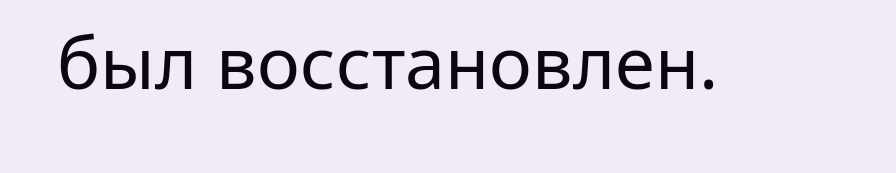был восстановлен.